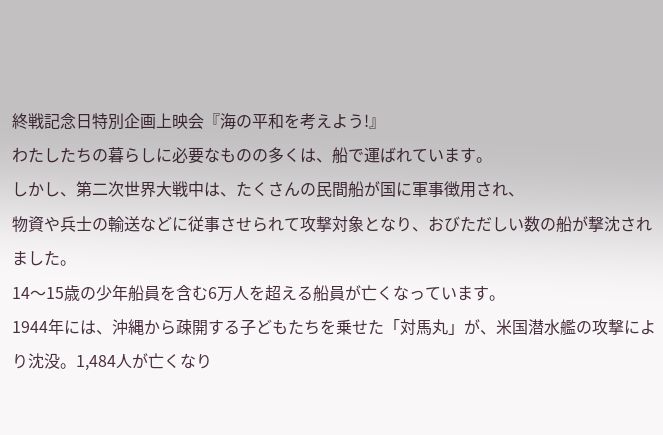終戦記念日特別企画上映会『海の平和を考えよう!』
わたしたちの暮らしに必要なものの多くは、船で運ばれています。
しかし、第二次世界大戦中は、たくさんの民間船が国に軍事徴用され、
物資や兵士の輸送などに従事させられて攻撃対象となり、おびただしい数の船が撃沈されました。
14〜15歳の少年船員を含む6万人を超える船員が亡くなっています。
1944年には、沖縄から疎開する子どもたちを乗せた「対馬丸」が、米国潜水艦の攻撃により沈没。1,484人が亡くなり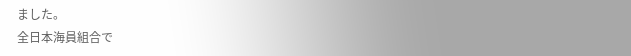ました。
全日本海員組合で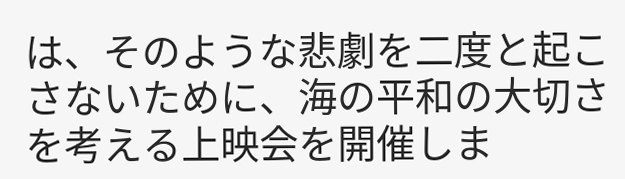は、そのような悲劇を二度と起こさないために、海の平和の大切さを考える上映会を開催しま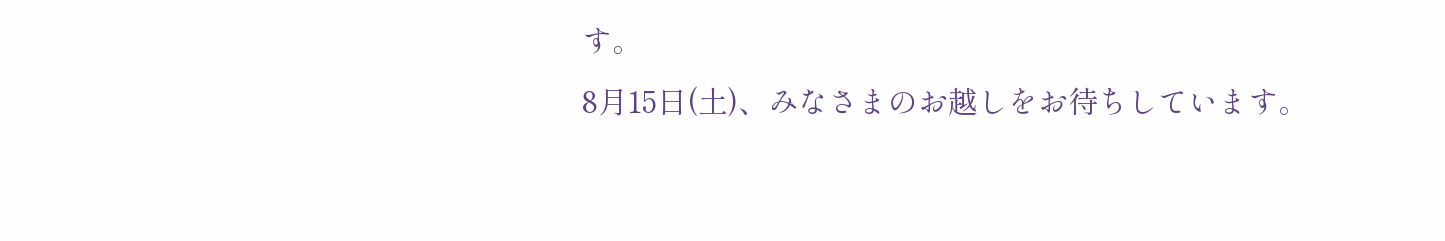す。
8月15日(土)、みなさまのお越しをお待ちしています。